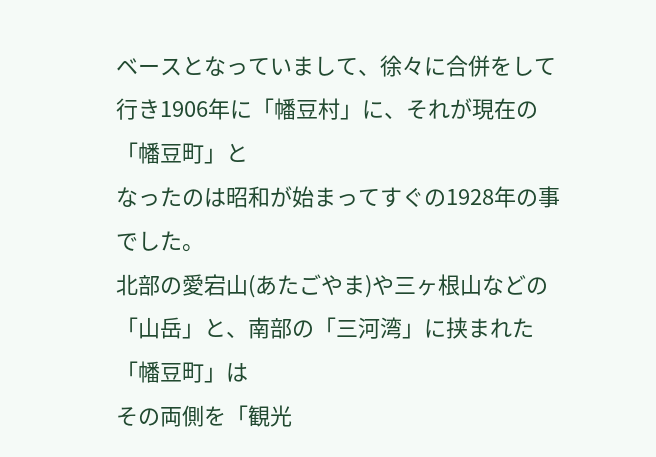ベースとなっていまして、徐々に合併をして行き1906年に「幡豆村」に、それが現在の「幡豆町」と
なったのは昭和が始まってすぐの1928年の事でした。
北部の愛宕山(あたごやま)や三ヶ根山などの「山岳」と、南部の「三河湾」に挟まれた「幡豆町」は
その両側を「観光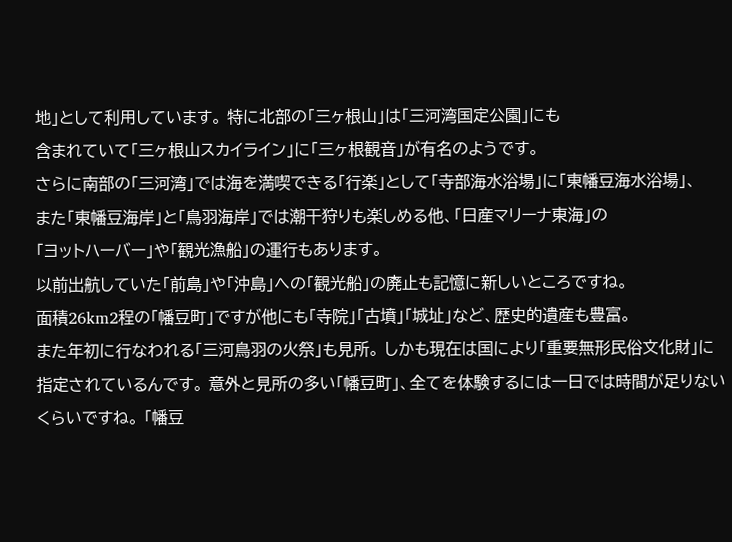地」として利用しています。 特に北部の「三ヶ根山」は「三河湾国定公園」にも
含まれていて「三ヶ根山スカイライン」に「三ヶ根観音」が有名のようです。
さらに南部の「三河湾」では海を満喫できる「行楽」として「寺部海水浴場」に「東幡豆海水浴場」、
また「東幡豆海岸」と「鳥羽海岸」では潮干狩りも楽しめる他、「日産マリーナ東海」の
「ヨットハーバー」や「観光漁船」の運行もあります。
以前出航していた「前島」や「沖島」への「観光船」の廃止も記憶に新しいところですね。
面積26km2程の「幡豆町」ですが他にも「寺院」「古墳」「城址」など、歴史的遺産も豊富。
また年初に行なわれる「三河鳥羽の火祭」も見所。 しかも現在は国により「重要無形民俗文化財」に
指定されているんです。 意外と見所の多い「幡豆町」、全てを体験するには一日では時間が足りない
くらいですね。 「幡豆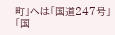町」へは「国道247号」「国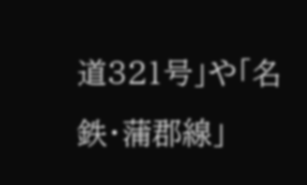道321号」や「名鉄・蒲郡線」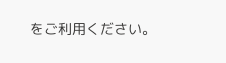をご利用ください。